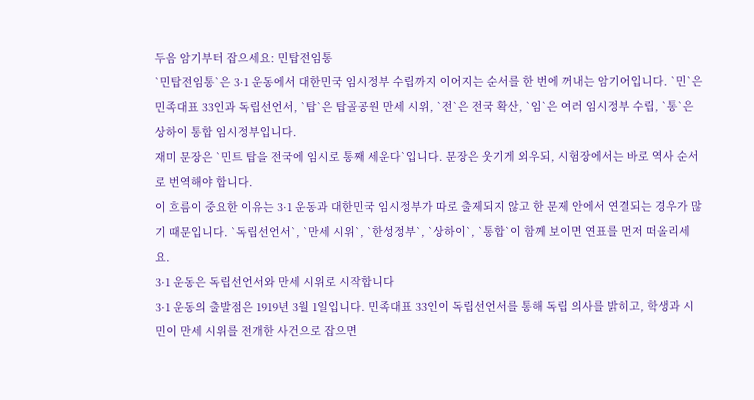두음 암기부터 잡으세요: 민탑전임통
`민탑전임통`은 3·1 운동에서 대한민국 임시정부 수립까지 이어지는 순서를 한 번에 꺼내는 암기어입니다. `민`은 민족대표 33인과 독립선언서, `탑`은 탑골공원 만세 시위, `전`은 전국 확산, `임`은 여러 임시정부 수립, `통`은 상하이 통합 임시정부입니다.
재미 문장은 `민트 탑을 전국에 임시로 통째 세운다`입니다. 문장은 웃기게 외우되, 시험장에서는 바로 역사 순서로 번역해야 합니다.
이 흐름이 중요한 이유는 3·1 운동과 대한민국 임시정부가 따로 출제되지 않고 한 문제 안에서 연결되는 경우가 많기 때문입니다. `독립선언서`, `만세 시위`, `한성정부`, `상하이`, `통합`이 함께 보이면 연표를 먼저 떠올리세요.
3·1 운동은 독립선언서와 만세 시위로 시작합니다
3·1 운동의 출발점은 1919년 3월 1일입니다. 민족대표 33인이 독립선언서를 통해 독립 의사를 밝히고, 학생과 시민이 만세 시위를 전개한 사건으로 잡으면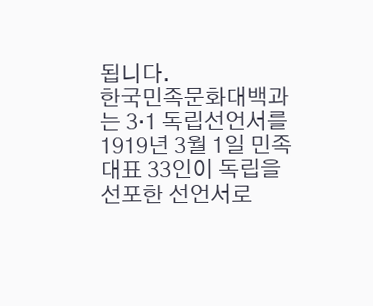됩니다.
한국민족문화대백과는 3·1 독립선언서를 1919년 3월 1일 민족대표 33인이 독립을 선포한 선언서로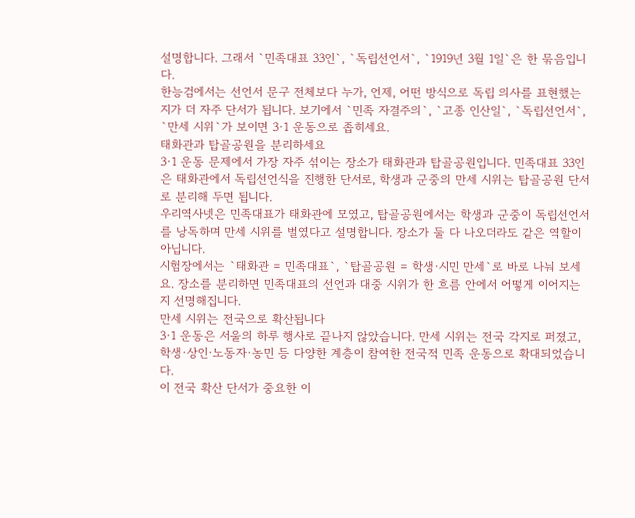설명합니다. 그래서 `민족대표 33인`, `독립선언서`, `1919년 3월 1일`은 한 묶음입니다.
한능검에서는 선언서 문구 전체보다 누가, 언제, 어떤 방식으로 독립 의사를 표현했는지가 더 자주 단서가 됩니다. 보기에서 `민족 자결주의`, `고종 인산일`, `독립선언서`, `만세 시위`가 보이면 3·1 운동으로 좁히세요.
태화관과 탑골공원을 분리하세요
3·1 운동 문제에서 가장 자주 섞이는 장소가 태화관과 탑골공원입니다. 민족대표 33인은 태화관에서 독립선언식을 진행한 단서로, 학생과 군중의 만세 시위는 탑골공원 단서로 분리해 두면 됩니다.
우리역사넷은 민족대표가 태화관에 모였고, 탑골공원에서는 학생과 군중이 독립선언서를 낭독하며 만세 시위를 벌였다고 설명합니다. 장소가 둘 다 나오더라도 같은 역할이 아닙니다.
시험장에서는 `태화관 = 민족대표`, `탑골공원 = 학생·시민 만세`로 바로 나눠 보세요. 장소를 분리하면 민족대표의 선언과 대중 시위가 한 흐름 안에서 어떻게 이어지는지 선명해집니다.
만세 시위는 전국으로 확산됩니다
3·1 운동은 서울의 하루 행사로 끝나지 않았습니다. 만세 시위는 전국 각지로 퍼졌고, 학생·상인·노동자·농민 등 다양한 계층이 참여한 전국적 민족 운동으로 확대되었습니다.
이 전국 확산 단서가 중요한 이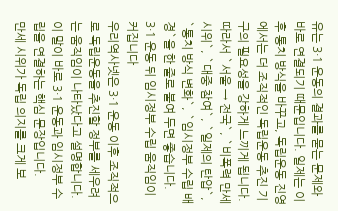유는 3·1 운동의 결과를 묻는 문제와 바로 연결되기 때문입니다. 일제는 이후 통치 방식을 바꾸고, 독립운동 진영에서는 더 조직적인 독립운동 추진 기구의 필요성을 강하게 느끼게 됩니다.
따라서 `서울 → 전국`, `비폭력 만세 시위`, `대중 참여`, `일제의 탄압`, `통치 방식 변화`, `임시정부 수립 배경`을 한 줄로 붙여 두면 좋습니다.
3·1 운동 뒤 임시정부 수립 움직임이 커집니다
우리역사넷은 3·1 운동 이후 조직적으로 독립운동을 추진할 정부를 세우려는 움직임이 나타났다고 설명합니다. 이 말이 바로 3·1 운동과 임시정부 수립을 연결하는 핵심 문장입니다.
만세 시위가 독립 의지를 크게 보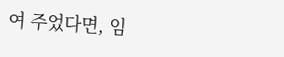여 주었다면, 임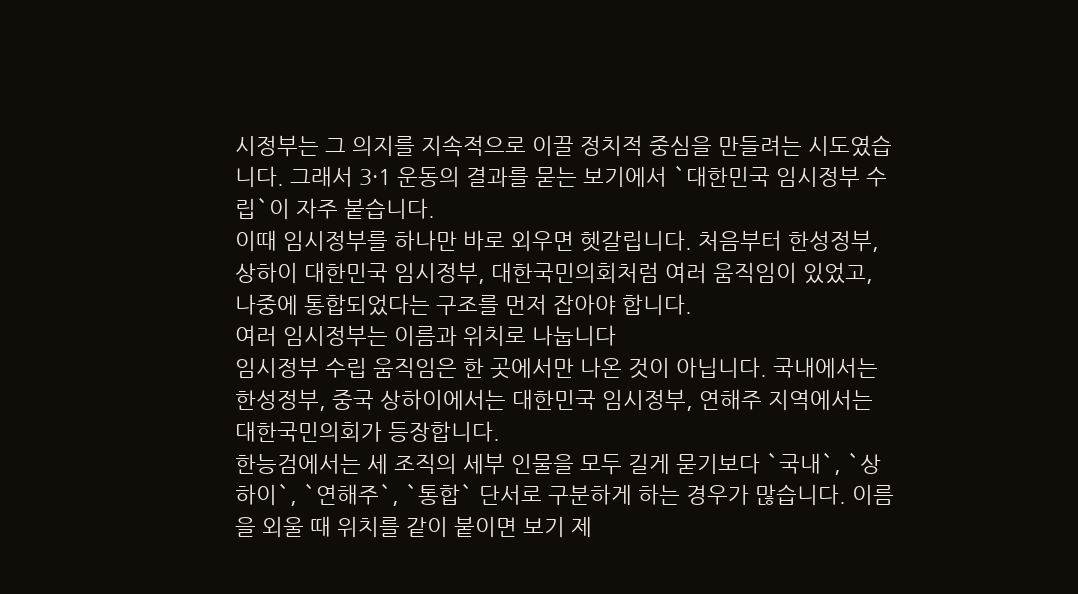시정부는 그 의지를 지속적으로 이끌 정치적 중심을 만들려는 시도였습니다. 그래서 3·1 운동의 결과를 묻는 보기에서 `대한민국 임시정부 수립`이 자주 붙습니다.
이때 임시정부를 하나만 바로 외우면 헷갈립니다. 처음부터 한성정부, 상하이 대한민국 임시정부, 대한국민의회처럼 여러 움직임이 있었고, 나중에 통합되었다는 구조를 먼저 잡아야 합니다.
여러 임시정부는 이름과 위치로 나눕니다
임시정부 수립 움직임은 한 곳에서만 나온 것이 아닙니다. 국내에서는 한성정부, 중국 상하이에서는 대한민국 임시정부, 연해주 지역에서는 대한국민의회가 등장합니다.
한능검에서는 세 조직의 세부 인물을 모두 길게 묻기보다 `국내`, `상하이`, `연해주`, `통합` 단서로 구분하게 하는 경우가 많습니다. 이름을 외울 때 위치를 같이 붙이면 보기 제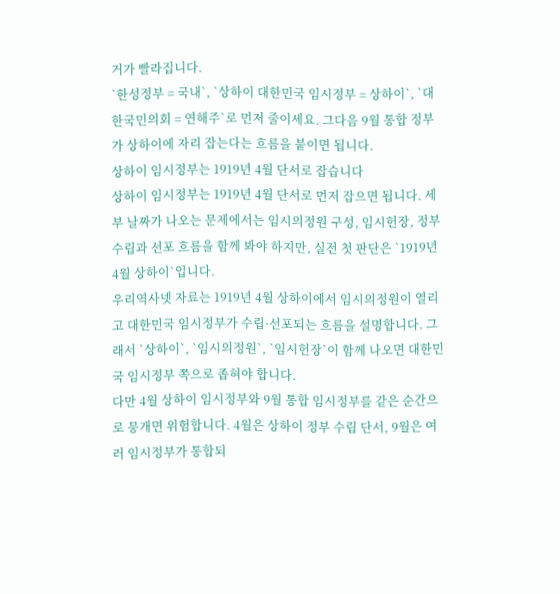거가 빨라집니다.
`한성정부 = 국내`, `상하이 대한민국 임시정부 = 상하이`, `대한국민의회 = 연해주`로 먼저 줄이세요. 그다음 9월 통합 정부가 상하이에 자리 잡는다는 흐름을 붙이면 됩니다.
상하이 임시정부는 1919년 4월 단서로 잡습니다
상하이 임시정부는 1919년 4월 단서로 먼저 잡으면 됩니다. 세부 날짜가 나오는 문제에서는 임시의정원 구성, 임시헌장, 정부 수립과 선포 흐름을 함께 봐야 하지만, 실전 첫 판단은 `1919년 4월 상하이`입니다.
우리역사넷 자료는 1919년 4월 상하이에서 임시의정원이 열리고 대한민국 임시정부가 수립·선포되는 흐름을 설명합니다. 그래서 `상하이`, `임시의정원`, `임시헌장`이 함께 나오면 대한민국 임시정부 쪽으로 좁혀야 합니다.
다만 4월 상하이 임시정부와 9월 통합 임시정부를 같은 순간으로 뭉개면 위험합니다. 4월은 상하이 정부 수립 단서, 9월은 여러 임시정부가 통합되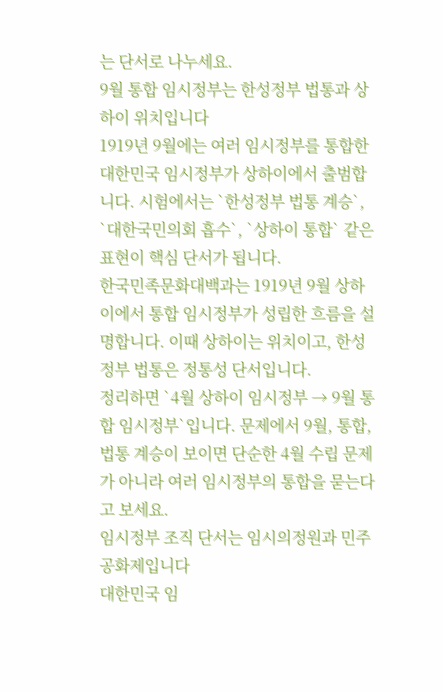는 단서로 나누세요.
9월 통합 임시정부는 한성정부 법통과 상하이 위치입니다
1919년 9월에는 여러 임시정부를 통합한 대한민국 임시정부가 상하이에서 출범합니다. 시험에서는 `한성정부 법통 계승`, `대한국민의회 흡수`, `상하이 통합` 같은 표현이 핵심 단서가 됩니다.
한국민족문화대백과는 1919년 9월 상하이에서 통합 임시정부가 성립한 흐름을 설명합니다. 이때 상하이는 위치이고, 한성정부 법통은 정통성 단서입니다.
정리하면 `4월 상하이 임시정부 → 9월 통합 임시정부`입니다. 문제에서 9월, 통합, 법통 계승이 보이면 단순한 4월 수립 문제가 아니라 여러 임시정부의 통합을 묻는다고 보세요.
임시정부 조직 단서는 임시의정원과 민주공화제입니다
대한민국 임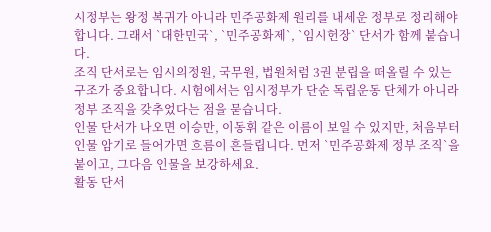시정부는 왕정 복귀가 아니라 민주공화제 원리를 내세운 정부로 정리해야 합니다. 그래서 `대한민국`, `민주공화제`, `임시헌장` 단서가 함께 붙습니다.
조직 단서로는 임시의정원, 국무원, 법원처럼 3권 분립을 떠올릴 수 있는 구조가 중요합니다. 시험에서는 임시정부가 단순 독립운동 단체가 아니라 정부 조직을 갖추었다는 점을 묻습니다.
인물 단서가 나오면 이승만, 이동휘 같은 이름이 보일 수 있지만, 처음부터 인물 암기로 들어가면 흐름이 흔들립니다. 먼저 `민주공화제 정부 조직`을 붙이고, 그다음 인물을 보강하세요.
활동 단서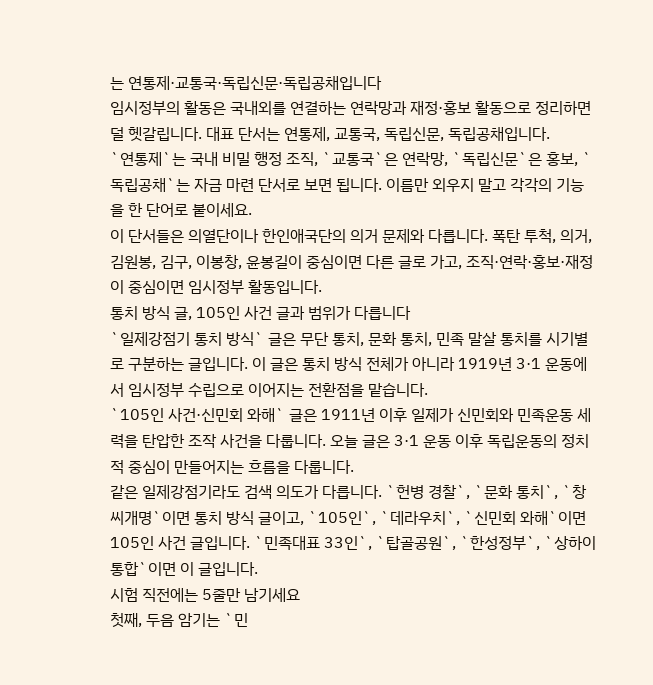는 연통제·교통국·독립신문·독립공채입니다
임시정부의 활동은 국내외를 연결하는 연락망과 재정·홍보 활동으로 정리하면 덜 헷갈립니다. 대표 단서는 연통제, 교통국, 독립신문, 독립공채입니다.
`연통제`는 국내 비밀 행정 조직, `교통국`은 연락망, `독립신문`은 홍보, `독립공채`는 자금 마련 단서로 보면 됩니다. 이름만 외우지 말고 각각의 기능을 한 단어로 붙이세요.
이 단서들은 의열단이나 한인애국단의 의거 문제와 다릅니다. 폭탄 투척, 의거, 김원봉, 김구, 이봉창, 윤봉길이 중심이면 다른 글로 가고, 조직·연락·홍보·재정이 중심이면 임시정부 활동입니다.
통치 방식 글, 105인 사건 글과 범위가 다릅니다
`일제강점기 통치 방식` 글은 무단 통치, 문화 통치, 민족 말살 통치를 시기별로 구분하는 글입니다. 이 글은 통치 방식 전체가 아니라 1919년 3·1 운동에서 임시정부 수립으로 이어지는 전환점을 맡습니다.
`105인 사건·신민회 와해` 글은 1911년 이후 일제가 신민회와 민족운동 세력을 탄압한 조작 사건을 다룹니다. 오늘 글은 3·1 운동 이후 독립운동의 정치적 중심이 만들어지는 흐름을 다룹니다.
같은 일제강점기라도 검색 의도가 다릅니다. `헌병 경찰`, `문화 통치`, `창씨개명`이면 통치 방식 글이고, `105인`, `데라우치`, `신민회 와해`이면 105인 사건 글입니다. `민족대표 33인`, `탑골공원`, `한성정부`, `상하이 통합`이면 이 글입니다.
시험 직전에는 5줄만 남기세요
첫째, 두음 암기는 `민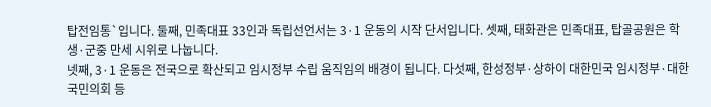탑전임통`입니다. 둘째, 민족대표 33인과 독립선언서는 3·1 운동의 시작 단서입니다. 셋째, 태화관은 민족대표, 탑골공원은 학생·군중 만세 시위로 나눕니다.
넷째, 3·1 운동은 전국으로 확산되고 임시정부 수립 움직임의 배경이 됩니다. 다섯째, 한성정부·상하이 대한민국 임시정부·대한국민의회 등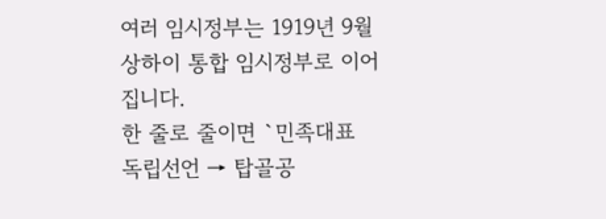여러 임시정부는 1919년 9월 상하이 통합 임시정부로 이어집니다.
한 줄로 줄이면 `민족대표 독립선언 → 탑골공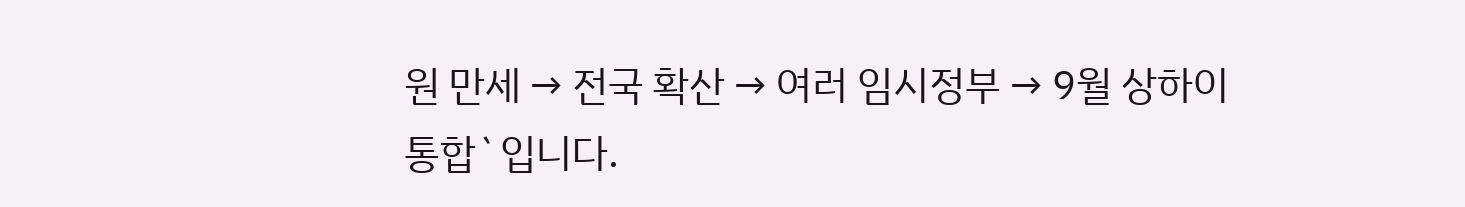원 만세 → 전국 확산 → 여러 임시정부 → 9월 상하이 통합`입니다.